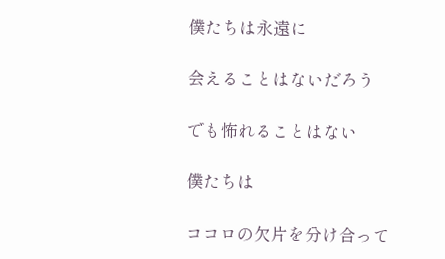僕たちは永遠に

会えることはないだろう

でも怖れることはない

僕たちは

ココロの欠片を分け合って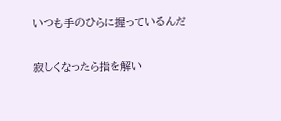いつも手のひらに握っているんだ

寂しくなったら指を解い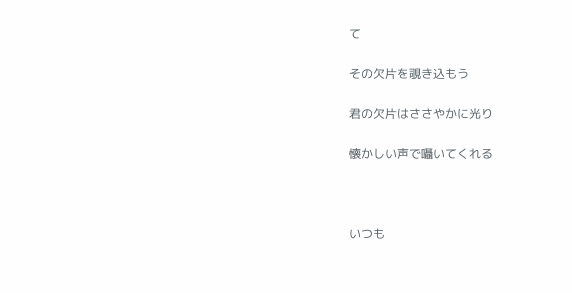て

その欠片を覗き込もう

君の欠片はささやかに光り

懐かしい声で囁いてくれる



いつも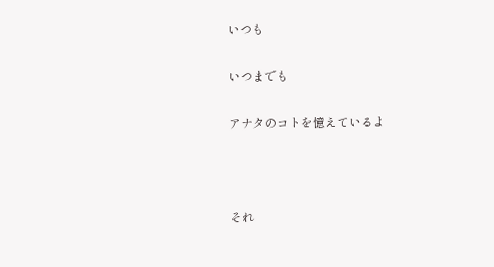いつも

いつまでも

アナタのコトを憶えているよ



それ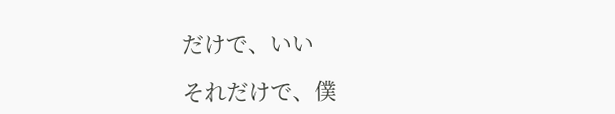だけで、いい

それだけで、僕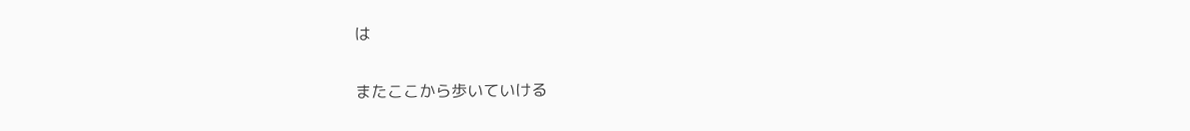は

またここから歩いていける